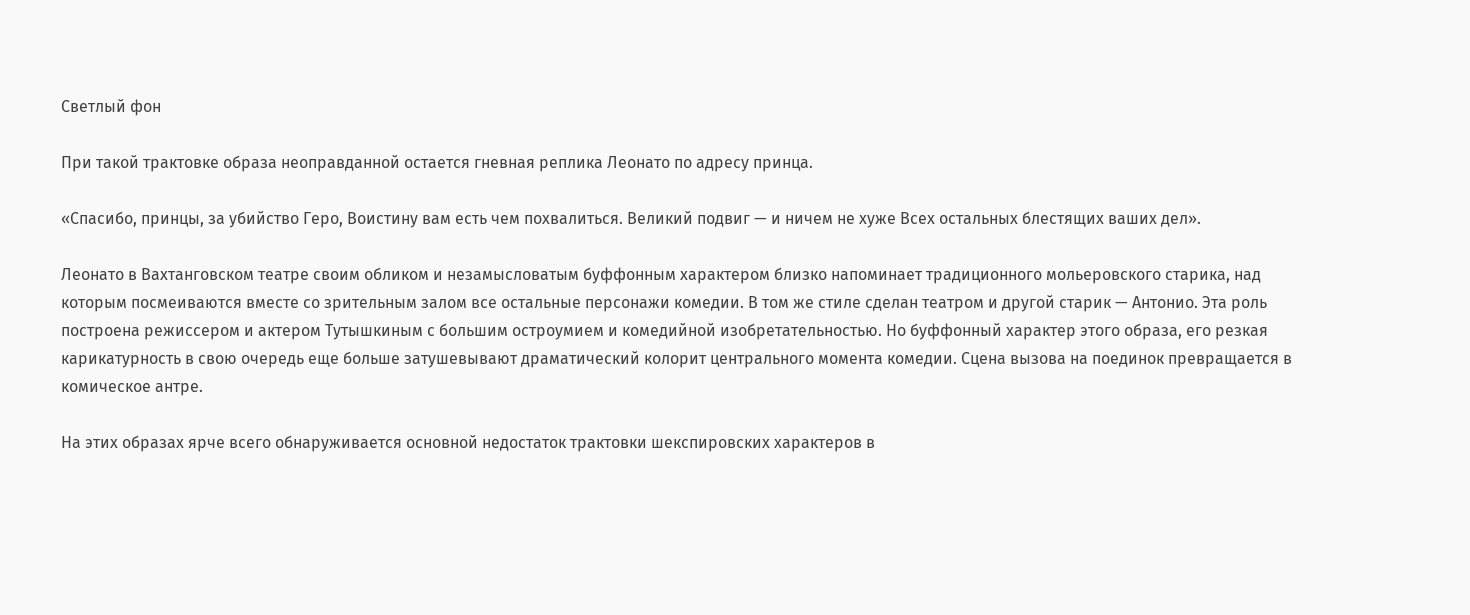Светлый фон

При такой трактовке образа неоправданной остается гневная реплика Леонато по адресу принца.

«Спасибо, принцы, за убийство Геро, Воистину вам есть чем похвалиться. Великий подвиг — и ничем не хуже Всех остальных блестящих ваших дел».

Леонато в Вахтанговском театре своим обликом и незамысловатым буффонным характером близко напоминает традиционного мольеровского старика, над которым посмеиваются вместе со зрительным залом все остальные персонажи комедии. В том же стиле сделан театром и другой старик — Антонио. Эта роль построена режиссером и актером Тутышкиным с большим остроумием и комедийной изобретательностью. Но буффонный характер этого образа, его резкая карикатурность в свою очередь еще больше затушевывают драматический колорит центрального момента комедии. Сцена вызова на поединок превращается в комическое антре.

На этих образах ярче всего обнаруживается основной недостаток трактовки шекспировских характеров в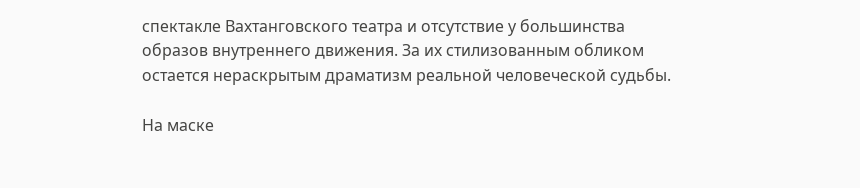спектакле Вахтанговского театра и отсутствие у большинства образов внутреннего движения. За их стилизованным обликом остается нераскрытым драматизм реальной человеческой судьбы.

На маске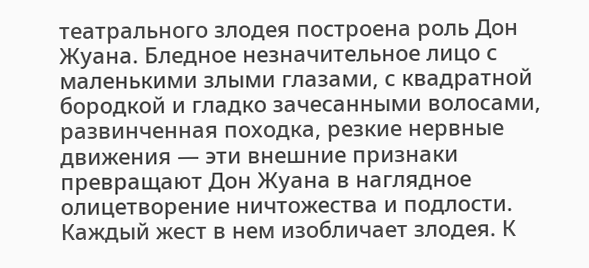театрального злодея построена роль Дон Жуана. Бледное незначительное лицо с маленькими злыми глазами, с квадратной бородкой и гладко зачесанными волосами, развинченная походка, резкие нервные движения — эти внешние признаки превращают Дон Жуана в наглядное олицетворение ничтожества и подлости. Каждый жест в нем изобличает злодея. К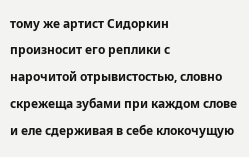тому же артист Сидоркин произносит его реплики с нарочитой отрывистостью, словно скрежеща зубами при каждом слове и еле сдерживая в себе клокочущую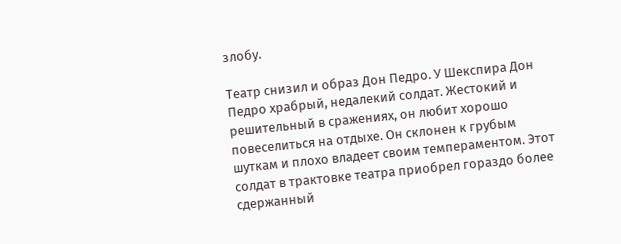злобу.

Театр снизил и образ Дон Педро. У Шекспира Дон Педро храбрый, недалекий солдат. Жестокий и решительный в сражениях, он любит хорошо повеселиться на отдыхе. Он склонен к грубым шуткам и плохо владеет своим темпераментом. Этот солдат в трактовке театра приобрел гораздо более сдержанный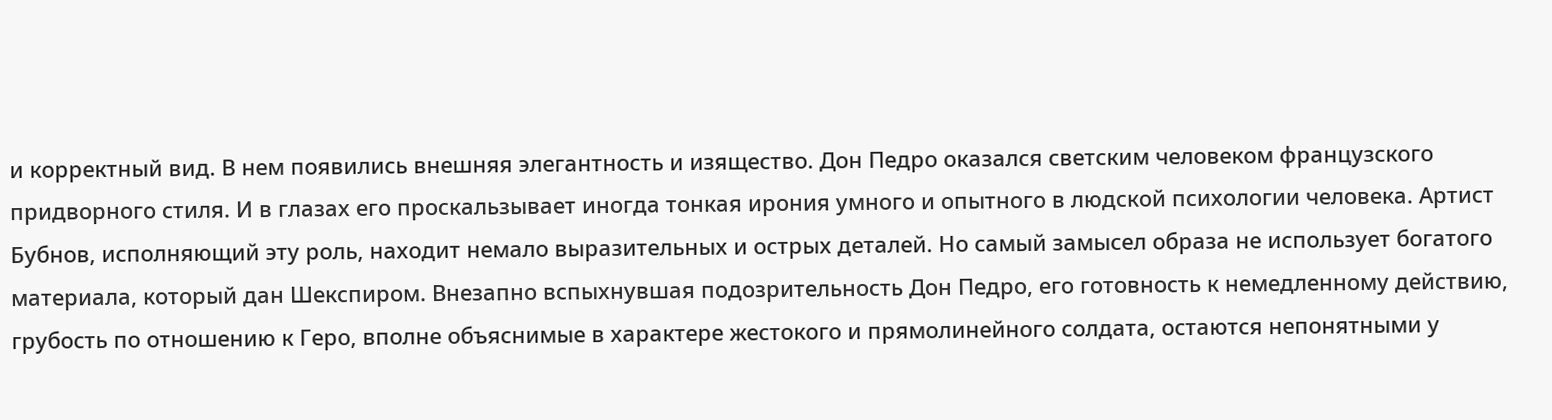и корректный вид. В нем появились внешняя элегантность и изящество. Дон Педро оказался светским человеком французского придворного стиля. И в глазах его проскальзывает иногда тонкая ирония умного и опытного в людской психологии человека. Артист Бубнов, исполняющий эту роль, находит немало выразительных и острых деталей. Но самый замысел образа не использует богатого материала, который дан Шекспиром. Внезапно вспыхнувшая подозрительность Дон Педро, его готовность к немедленному действию, грубость по отношению к Геро, вполне объяснимые в характере жестокого и прямолинейного солдата, остаются непонятными у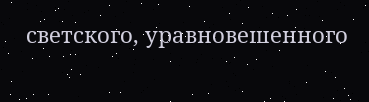светского, уравновешенного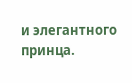и элегантного принца.